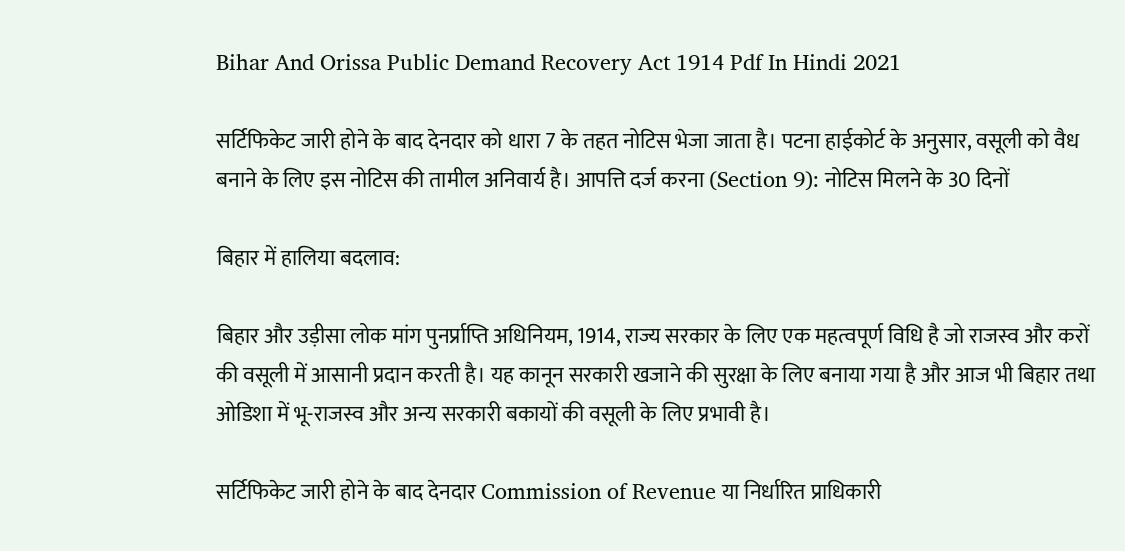Bihar And Orissa Public Demand Recovery Act 1914 Pdf In Hindi 2021

सर्टिफिकेट जारी होने के बाद देनदार को धारा 7 के तहत नोटिस भेजा जाता है। पटना हाईकोर्ट के अनुसार, वसूली को वैध बनाने के लिए इस नोटिस की तामील अनिवार्य है। आपत्ति दर्ज करना (Section 9): नोटिस मिलने के 30 दिनों

बिहार में हालिया बदलाव:

बिहार और उड़ीसा लोक मांग पुनर्प्राप्ति अधिनियम, 1914, राज्य सरकार के लिए एक महत्वपूर्ण विधि है जो राजस्व और करों की वसूली में आसानी प्रदान करती है। यह कानून सरकारी खजाने की सुरक्षा के लिए बनाया गया है और आज भी बिहार तथा ओडिशा में भू-राजस्व और अन्य सरकारी बकायों की वसूली के लिए प्रभावी है।

सर्टिफिकेट जारी होने के बाद देनदार Commission of Revenue या निर्धारित प्राधिकारी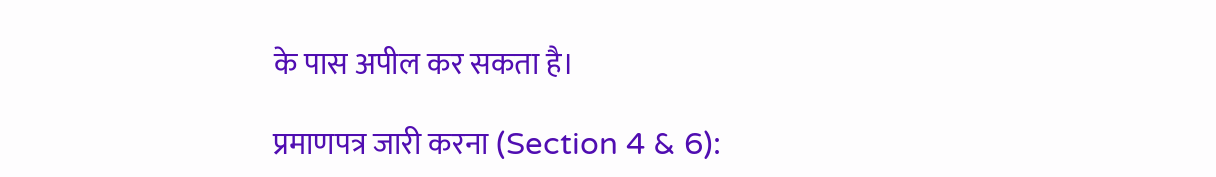के पास अपील कर सकता है।

प्रमाणपत्र जारी करना (Section 4 & 6):